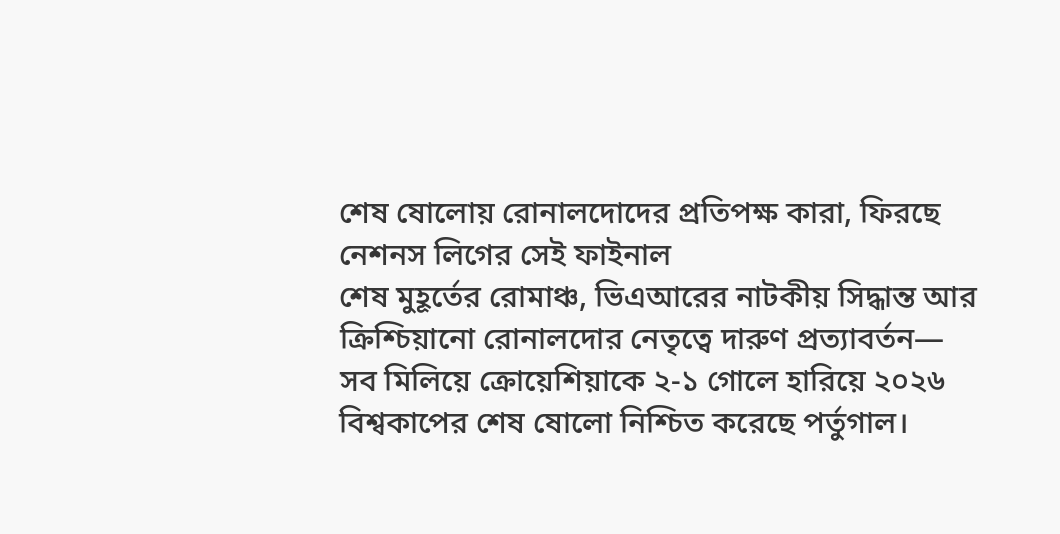শেষ ষোলোয় রোনালদোদের প্রতিপক্ষ কারা, ফিরছে নেশনস লিগের সেই ফাইনাল
শেষ মুহূর্তের রোমাঞ্চ, ভিএআরের নাটকীয় সিদ্ধান্ত আর ক্রিশ্চিয়ানো রোনালদোর নেতৃত্বে দারুণ প্রত্যাবর্তন— সব মিলিয়ে ক্রোয়েশিয়াকে ২-১ গোলে হারিয়ে ২০২৬ বিশ্বকাপের শেষ ষোলো নিশ্চিত করেছে পর্তুগাল।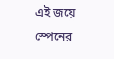এই জয়ে স্পেনের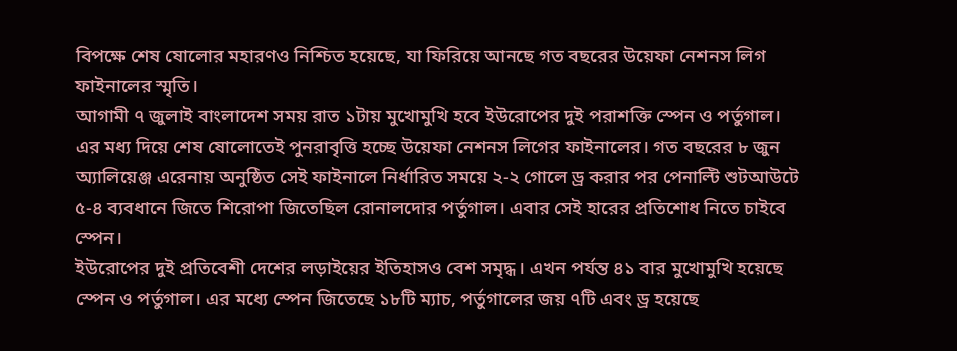বিপক্ষে শেষ ষোলোর মহারণও নিশ্চিত হয়েছে, যা ফিরিয়ে আনছে গত বছরের উয়েফা নেশনস লিগ ফাইনালের স্মৃতি।
আগামী ৭ জুলাই বাংলাদেশ সময় রাত ১টায় মুখোমুখি হবে ইউরোপের দুই পরাশক্তি স্পেন ও পর্তুগাল। এর মধ্য দিয়ে শেষ ষোলোতেই পুনরাবৃত্তি হচ্ছে উয়েফা নেশনস লিগের ফাইনালের। গত বছরের ৮ জুন অ্যালিয়েঞ্জ এরেনায় অনুষ্ঠিত সেই ফাইনালে নির্ধারিত সময়ে ২-২ গোলে ড্র করার পর পেনাল্টি শুটআউটে ৫-৪ ব্যবধানে জিতে শিরোপা জিতেছিল রোনালদোর পর্তুগাল। এবার সেই হারের প্রতিশোধ নিতে চাইবে স্পেন।
ইউরোপের দুই প্রতিবেশী দেশের লড়াইয়ের ইতিহাসও বেশ সমৃদ্ধ। এখন পর্যন্ত ৪১ বার মুখোমুখি হয়েছে স্পেন ও পর্তুগাল। এর মধ্যে স্পেন জিতেছে ১৮টি ম্যাচ, পর্তুগালের জয় ৭টি এবং ড্র হয়েছে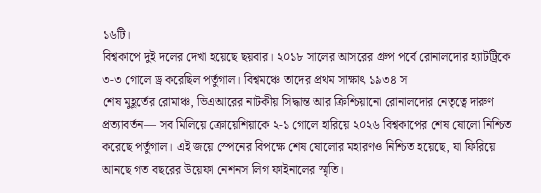১৬টি।
বিশ্বকাপে দুই দলের দেখা হয়েছে ছয়বার। ২০১৮ সালের আসরের গ্রুপ পর্বে রোনালদোর হ্যাটট্রিকে ৩-৩ গোলে ড্র করেছিল পর্তুগাল। বিশ্বমঞ্চে তাদের প্রথম সাক্ষাৎ ১৯৩৪ স
শেষ মুহূর্তের রোমাঞ্চ, ভিএআরের নাটকীয় সিদ্ধান্ত আর ক্রিশ্চিয়ানো রোনালদোর নেতৃত্বে দারুণ প্রত্যাবর্তন— সব মিলিয়ে ক্রোয়েশিয়াকে ২-১ গোলে হারিয়ে ২০২৬ বিশ্বকাপের শেষ ষোলো নিশ্চিত করেছে পর্তুগাল। এই জয়ে স্পেনের বিপক্ষে শেষ ষোলোর মহারণও নিশ্চিত হয়েছে, যা ফিরিয়ে আনছে গত বছরের উয়েফা নেশনস লিগ ফাইনালের স্মৃতি।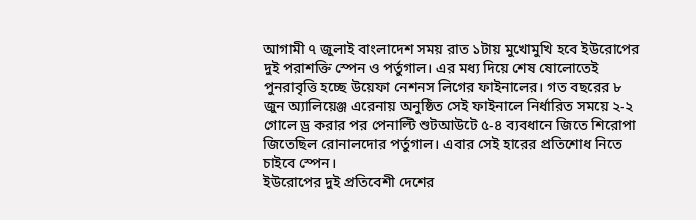আগামী ৭ জুলাই বাংলাদেশ সময় রাত ১টায় মুখোমুখি হবে ইউরোপের দুই পরাশক্তি স্পেন ও পর্তুগাল। এর মধ্য দিয়ে শেষ ষোলোতেই পুনরাবৃত্তি হচ্ছে উয়েফা নেশনস লিগের ফাইনালের। গত বছরের ৮ জুন অ্যালিয়েঞ্জ এরেনায় অনুষ্ঠিত সেই ফাইনালে নির্ধারিত সময়ে ২-২ গোলে ড্র করার পর পেনাল্টি শুটআউটে ৫-৪ ব্যবধানে জিতে শিরোপা জিতেছিল রোনালদোর পর্তুগাল। এবার সেই হারের প্রতিশোধ নিতে চাইবে স্পেন।
ইউরোপের দুই প্রতিবেশী দেশের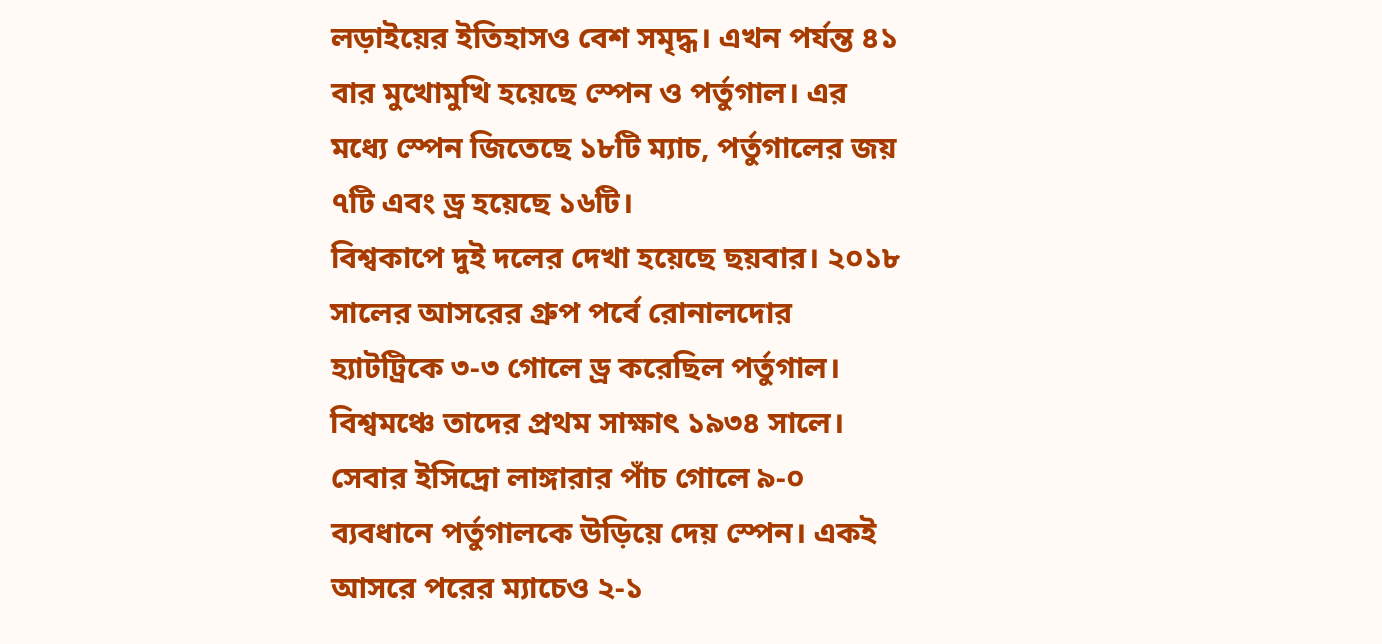লড়াইয়ের ইতিহাসও বেশ সমৃদ্ধ। এখন পর্যন্ত ৪১ বার মুখোমুখি হয়েছে স্পেন ও পর্তুগাল। এর মধ্যে স্পেন জিতেছে ১৮টি ম্যাচ, পর্তুগালের জয় ৭টি এবং ড্র হয়েছে ১৬টি।
বিশ্বকাপে দুই দলের দেখা হয়েছে ছয়বার। ২০১৮ সালের আসরের গ্রুপ পর্বে রোনালদোর হ্যাটট্রিকে ৩-৩ গোলে ড্র করেছিল পর্তুগাল। বিশ্বমঞ্চে তাদের প্রথম সাক্ষাৎ ১৯৩৪ সালে। সেবার ইসিদ্রো লাঙ্গারার পাঁচ গোলে ৯-০ ব্যবধানে পর্তুগালকে উড়িয়ে দেয় স্পেন। একই আসরে পরের ম্যাচেও ২-১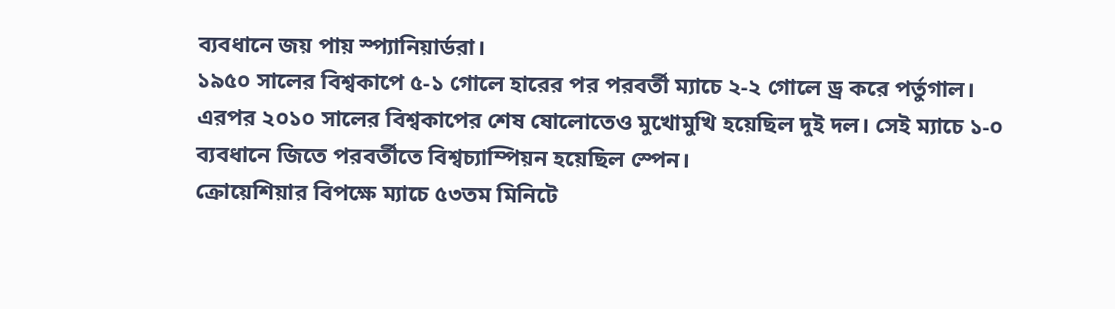ব্যবধানে জয় পায় স্প্যানিয়ার্ডরা।
১৯৫০ সালের বিশ্বকাপে ৫-১ গোলে হারের পর পরবর্তী ম্যাচে ২-২ গোলে ড্র করে পর্তুগাল। এরপর ২০১০ সালের বিশ্বকাপের শেষ ষোলোতেও মুখোমুখি হয়েছিল দুই দল। সেই ম্যাচে ১-০ ব্যবধানে জিতে পরবর্তীতে বিশ্বচ্যাম্পিয়ন হয়েছিল স্পেন।
ক্রোয়েশিয়ার বিপক্ষে ম্যাচে ৫৩তম মিনিটে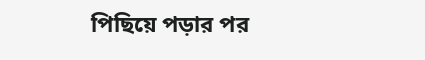পিছিয়ে পড়ার পর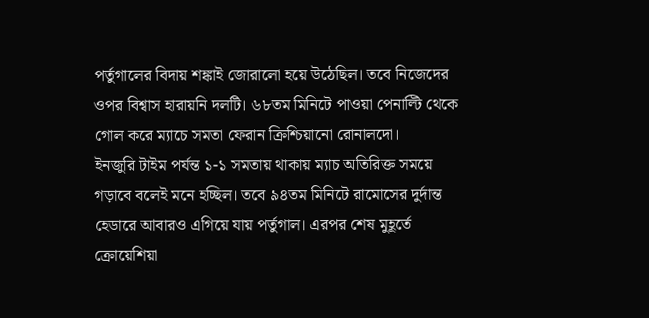পর্তুগালের বিদায় শঙ্কাই জোরালো হয়ে উঠেছিল। তবে নিজেদের ওপর বিশ্বাস হারায়নি দলটি। ৬৮তম মিনিটে পাওয়া পেনাল্টি থেকে গোল করে ম্যাচে সমতা ফেরান ক্রিশ্চিয়ানো রোনালদো।
ইনজুরি টাইম পর্যন্ত ১-১ সমতায় থাকায় ম্যাচ অতিরিক্ত সময়ে গড়াবে বলেই মনে হচ্ছিল। তবে ৯৪তম মিনিটে রামোসের দুর্দান্ত হেডারে আবারও এগিয়ে যায় পর্তুগাল। এরপর শেষ মুহূর্তে ক্রোয়েশিয়া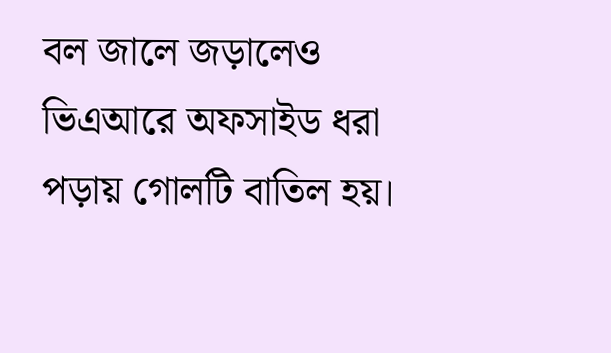বল জালে জড়ালেও ভিএআরে অফসাইড ধরা পড়ায় গোলটি বাতিল হয়।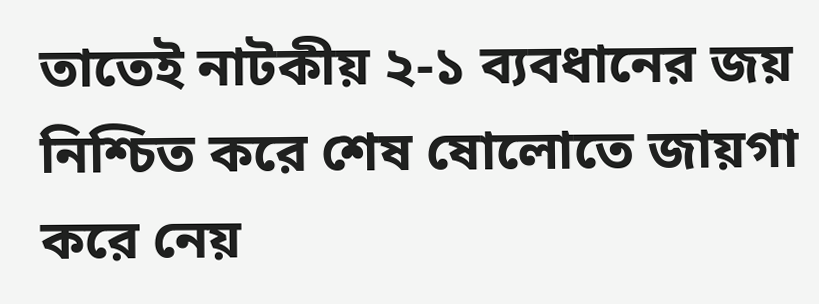তাতেই নাটকীয় ২-১ ব্যবধানের জয় নিশ্চিত করে শেষ ষোলোতে জায়গা করে নেয়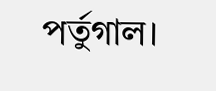পর্তুগাল।